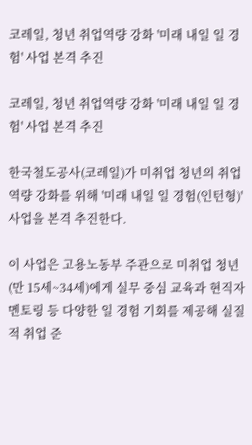코레일, 청년 취업역량 강화 '미래 내일 일 경험' 사업 본격 추진

코레일, 청년 취업역량 강화 '미래 내일 일 경험' 사업 본격 추진

한국철도공사(코레일)가 미취업 청년의 취업역량 강화를 위해 '미래 내일 일 경험(인턴형)' 사업을 본격 추진한다.

이 사업은 고용노동부 주관으로 미취업 청년(만 15세~34세)에게 실무 중심 교육과 현직자 멘토링 등 다양한 일 경험 기회를 제공해 실질적 취업 준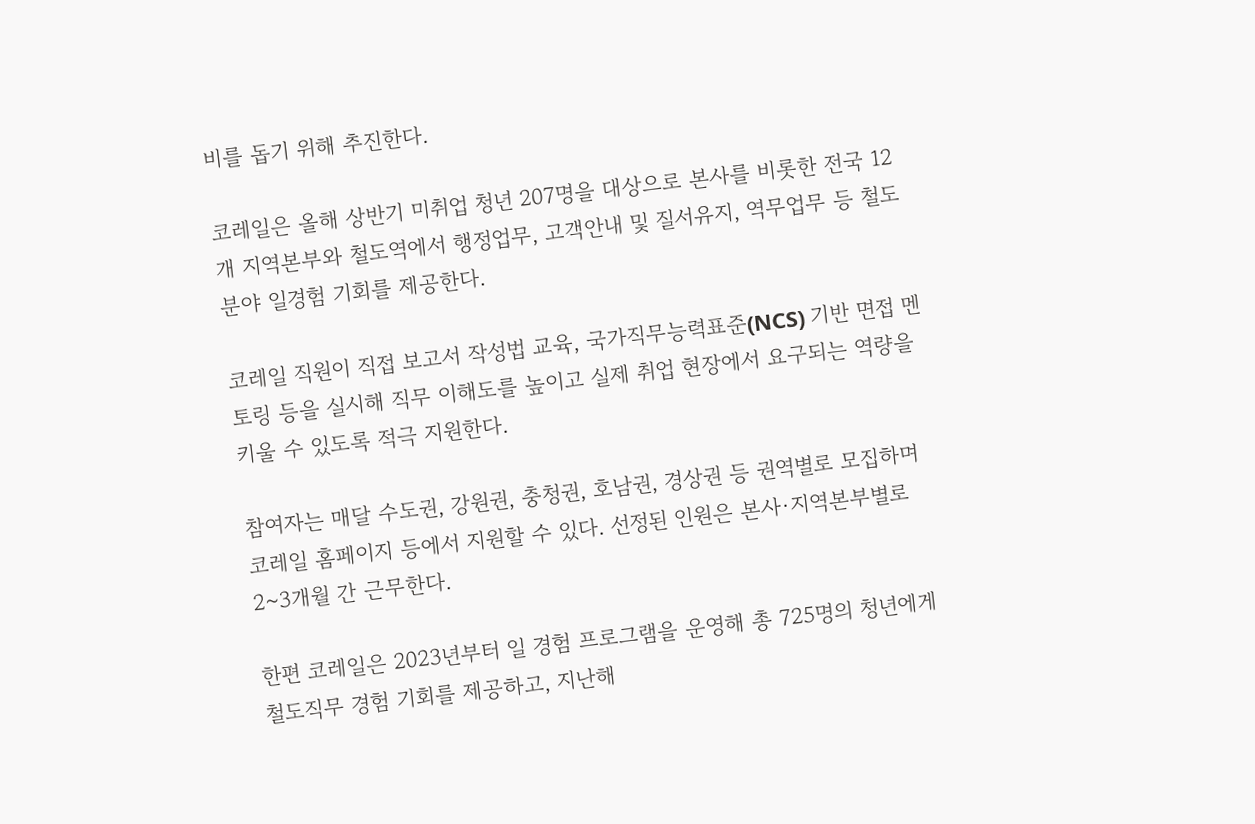비를 돕기 위해 추진한다.

코레일은 올해 상반기 미취업 청년 207명을 대상으로 본사를 비롯한 전국 12개 지역본부와 철도역에서 행정업무, 고객안내 및 질서유지, 역무업무 등 철도 분야 일경험 기회를 제공한다.

코레일 직원이 직접 보고서 작성법 교육, 국가직무능력표준(NCS) 기반 면접 멘토링 등을 실시해 직무 이해도를 높이고 실제 취업 현장에서 요구되는 역량을 키울 수 있도록 적극 지원한다.

참여자는 매달 수도권, 강원권, 충청권, 호남권, 경상권 등 권역별로 모집하며 코레일 홈페이지 등에서 지원할 수 있다. 선정된 인원은 본사·지역본부별로 2~3개월 간 근무한다.

한편 코레일은 2023년부터 일 경험 프로그램을 운영해 총 725명의 청년에게 철도직무 경험 기회를 제공하고, 지난해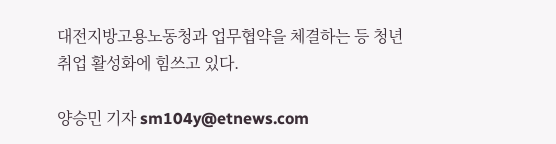대전지방고용노동청과 업무협약을 체결하는 등 청년 취업 활성화에 힘쓰고 있다.

양승민 기자 sm104y@etnews.com